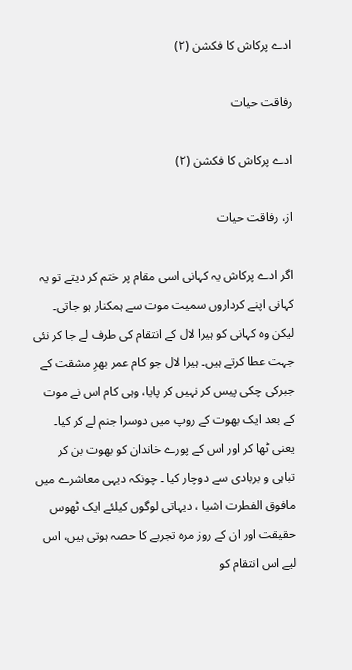ادے پرکاش کا فکشن (۲)

رفاقت حیات

ادے پرکاش کا فکشن (۲)

از، رفاقت حیات

اگر ادے پرکاش یہ کہانی اسی مقام پر ختم کر دیتے تو یہ کہانی اپنے کرداروں سمیت موت سے ہمکنار ہو جاتی۔ لیکن وہ کہانی کو ہیرا لال کے انتقام کی طرف لے جا کر نئی جہت عطا کرتے ہیں۔ ہیرا لال جو کام عمر بھرِ مشقت کے جبرکی چکی پیس کر نہیں کر پایا، وہی کام اس نے موت کے بعد ایک بھوت کے روپ میں دوسرا جنم لے کر کیا۔ یعنی ٹھا کر اور اس کے پورے خاندان کو بھوت بن کر تباہی و بربادی سے دوچار کیا ۔ چونکہ دیہی معاشرے میں مافوق الفطرت اشیا ، دیہاتی لوگوں کیلئے ایک ٹھوس حقیقت اور ان کے روز مرہ تجربے کا حصہ ہوتی ہیں، اس لیے اس انتقام کو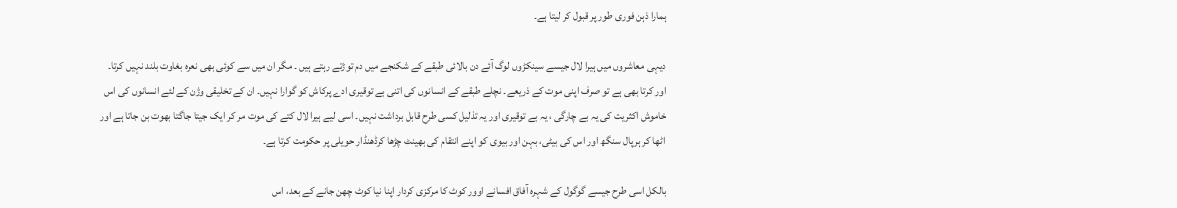ہمارا ذہن فوری طور پر قبول کر لیتا ہے۔

دیہی معاشروں میں ہیرا لال جیسے سینکڑوں لوگ آئے دن بالائی طبقے کے شکنجے میں دم توڑتے رہتے ہیں ۔ مگر ان میں سے کوئی بھی نعرہ بغاوت بلند نہیں کرتا۔ اور کرتا بھی ہے تو صرف اپنی موت کے ذریعے۔ نچلے طبقے کے انسانوں کی اتنی بے توقیری ادے پرکاش کو گوارا نہیں۔ ان کے تخلیقی وژن کے لئے انسانوں کی اس خاموش اکثریت کی یہ بے چارگی ، یہ بے توقیری اور یہ تذلیل کسی طرح قابل برداشت نہیں۔ اسی لیے ہیرا لال کتے کی موت مر کر ایک جیتا جاگتا بھوت بن جاتا ہے اور اٹھا کر ہرپال سنگھ اور اس کی بیٹی، بہن اور بیوی کو اپنے انتقام کی بھینٹ چڑھا کرڈھنڈار حویلی پر حکومت کرتا ہے۔

بالکل اسی طرح جیسے گوگول کے شہرہ آفاق افسانے اوور کوٹ کا مرکزی کردار اپنا نیا کوٹ چھن جانے کے بعد، اس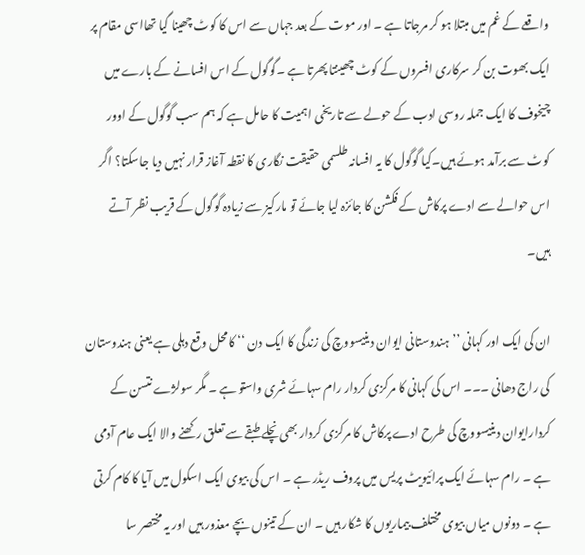واقعے کے غم میں مبتلا ہو کر مرجاتا ہے ۔ اور موت کے بعد جہاں سے اس کا کوٹ چھینا گیا تھااسی مقام پر ایک بھوت بن کر سرکاری افسروں کے کوٹ چھینتا پھرتا ہے ۔گوگول کے اس افسانے کے بارے میں چیخوف کا ایک جملہ روسی ادب کے حولے سے تاریخی اہمیت کا حامل ہے کہ ہم سب گوگول کے اوور کوٹ سے برآمد ہوئے ہیں۔کیا گوگول کا یہ افسانہ طلسمی حقیقت نگاری کا نقطہ آغاز قرار نہیں دیا جاسکتا؟ اگر اس حوالے سے ادے پرکاش کے فکشن کا جائزہ لیا جائے تو مارکیز سے زیادہ گوگول کے قریب نظر آتے ہیں۔

ان کی ایک اور کہانی ’’ہندوستانی ایوان دینیسووچ کی زندگی کا ایک دن ‘‘ کامحل وقع دہلی ہے یعنی ہندوستان کی راج دھانی ۔۔۔ اس کی کہانی کا مرکزی کردار رام سہائے شری واستو ہے ۔ مگر سولژے نتسن کے کردارایوان دینیسووچ کی طرح ادے پرکاش کا مرکزی کردار بھی نچلے طبقے سے تعلق رکھنے والا ایک عام آدمی ہے ۔ رام سہائے ایک پرائیویٹ پریس میں پروف ریڈر ہے ۔ اس کی بیوی ایک اسکول میں آیا کا کام کرتی ہے ۔ دونوں میاں بیوی مختلف بیماریوں کا شکار ہیں ۔ ان کے تینوں بچے معذور ہیں اور یہ مختصر سا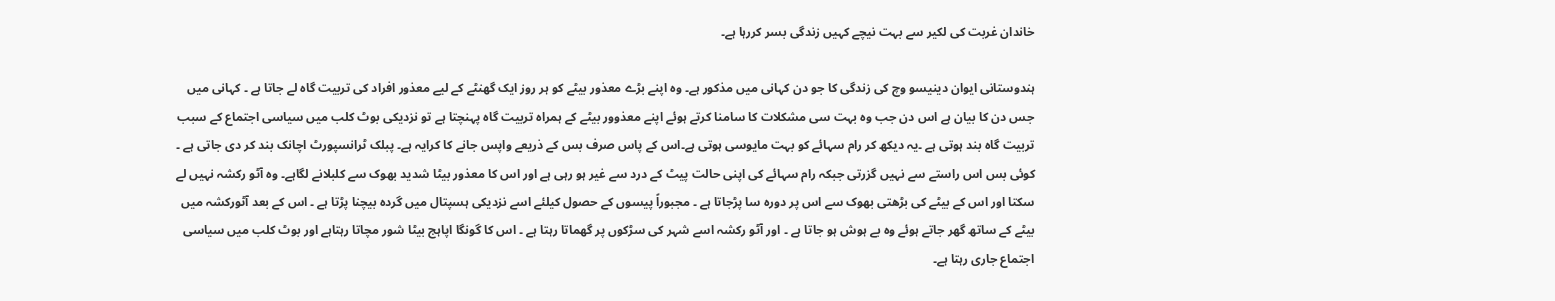خاندان غربت کی لکیر سے بہت نیچے کہیں زندگی بسر کررہا ہے۔

ہندوستانی ایوان دینیسو وچ کی زندگی کا جو دن کہانی میں مذکور ہے۔ وہ اپنے بڑے معذور بیٹے کو ہر روز ایک گھنٹے کے لیے معذور افراد کی تربیت گاہ لے جاتا ہے ۔ کہانی میں جس دن کا بیان ہے اس دن جب وہ بہت سی مشکلات کا سامنا کرتے ہوئے اپنے معذوور بیٹے کے ہمراہ تربیت گاہ پہنچتا ہے تو نزدیکی بوٹ کلب میں سیاسی اجتماع کے سبب تربیت گاہ بند ہوتی ہے ۔یہ دیکھ کر رام سہائے کو بہت مایوسی ہوتی ہے۔اس کے پاس صرف بس کے ذریعے واپس جانے کا کرایہ ہے۔ پبلک ٹرانسپورٹ اچانک بند کر دی جاتی ہے ۔ کوئی بس اس راستے سے نہیں گزرتی جبکہ رام سہائے کی اپنی حالت پیٹ کے درد سے غیر ہو رہی ہے اور اس کا معذور بیٹا شدید بھوک سے کلبلانے لگاہے۔ وہ آٹو رکشہ نہیں لے سکتا اور اس کے بیٹے کی بڑھتی بھوک سے اس پر دورہ سا پڑجاتا ہے ۔ مجبوراً پیسوں کے حصول کیلئے اسے نزدیکی ہسپتال میں گردہ بیچنا پڑتا ہے ۔ اس کے بعد آٹورکشہ میں بیٹے کے ساتھ گھر جاتے ہوئے وہ بے ہوش ہو جاتا ہے ۔ اور آٹو رکشہ اسے شہر کی سڑکوں پر گھماتا رہتا ہے ۔ اس کا گونگا اپاہج بیٹا شور مچاتا رہتاہے اور بوٹ کلب میں سیاسی اجتماع جاری رہتا ہے۔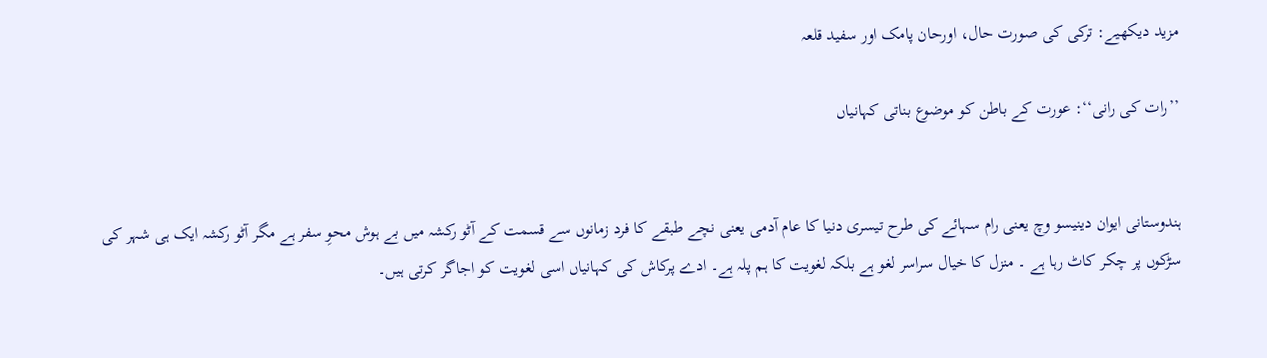مزید دیکھیے: ترکی کی صورت حال، اورحان پامک اور سفید قلعہ

’’رات کی رانی‘‘: عورت کے باطن کو موضوع بناتی کہانیاں


ہندوستانی ایوان دینیسو وچ یعنی رام سہائے کی طرح تیسری دنیا کا عام آدمی یعنی نچے طبقے کا فرد زمانوں سے قسمت کے آٹو رکشہ میں بے ہوش محوِ سفر ہے مگر آٹو رکشہ ایک ہی شہر کی سڑکوں پر چکر کاٹ رہا ہے ۔ منزل کا خیال سراسر لغو ہے بلکہ لغویت کا ہم پلہ ہے۔ ادے پرکاش کی کہانیاں اسی لغویت کو اجاگر کرتی ہیں۔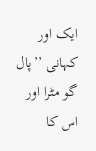ایک اور کہانی ’’پال گو مٹرا اور اس کا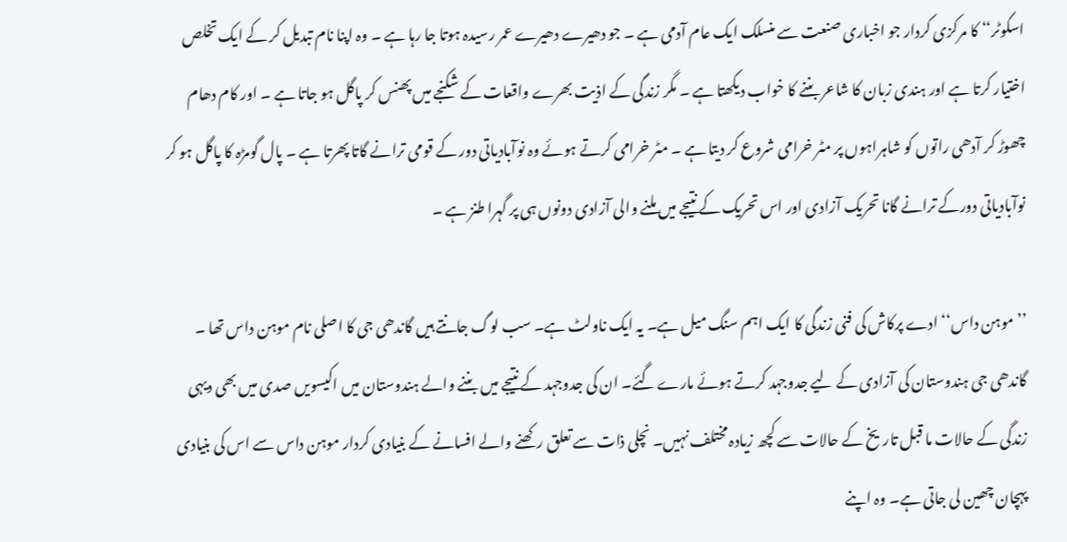اسکوٹر‘‘ کا مرکزی کردار جو اخباری صنعت سے منسلک ایک عام آدمی ہے ۔ جو دھیرے دھیرے عمر رسیدہ ہوتا جا رہا ہے ۔ وہ اپنا نام تبدیل کر کے ایک تخلص اختیار کرتا ہے اور ہندی زبان کا شاعر بننے کا خواب دیکھتا ہے ۔ مگر زندگی کے اذیت بھرے واقعات کے شکنجے میں پھنس کر پاگل ہو جاتا ہے ۔ اور کام دھام چھوڑ کر آدھی راتوں کو شاہراہوں پر مٹر خرامی شروع کر دیتا ہے ۔ مٹر خرامی کرتے ہوئے وہ نوآبادیاتی دور کے قومی ترانے گاتا پھرتا ہے ۔ پال گومڑہ کا پاگل ہو کر نوآبادیاتی دورکے ترانے گانا تحریک آزادی اور اس تحریک کے نتیجے میں ملنے والی آزادی دونوں ہی پر گہرا طنز ہے ۔

’’موہن داس‘‘ ادے پرکاش کی فنی زندگی کا ایک اہم سنگ میل ہے۔ یہ ایک ناولٹ ہے۔ سب لوگ جانتے ہیں گاندھی جی کا اصلی نام موہن داس تھا ۔ گاندھی جی ہندوستان کی آزادی کے لیے جدوجہد کرتے ہوئے مارے گئے۔ ان کی جدوجہد کے نتیجے میں بننے والے ہندوستان میں اکیسویں صدی میں بھی دیہی زندگی کے حالات ما قبل تاریخ کے حالات سے کچھ زیادہ مختلف نہیں۔ نچلی ذات سے تعلق رکھنے والے افسانے کے بنیادی کردار موہن داس سے اس کی بنیادی پہچان چھین لی جاتی ہے۔ وہ اپنے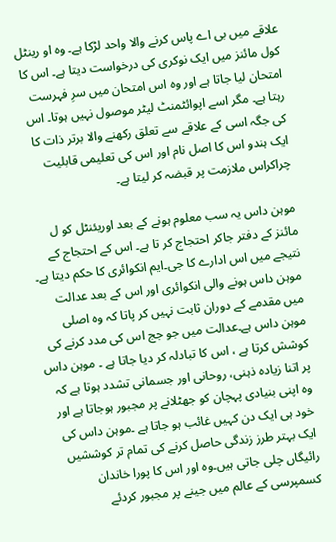علاقے میں بی اے پاس کرنے والا واحد لڑکا ہے۔ وہ او رینٹل کول مائنز میں ایک نوکری کی درخواست دیتا ہے۔ اس کا امتحان لیا جاتا ہے اور وہ اس امتحان میں سرِ فہرست رہتا ہے۔ مگر اسے اپوائٹمنٹ لیٹر موصول نہیں ہوتا۔ اس کی جگہ اسی کے علاقے سے تعلق رکھنے والا برتر ذات کا ایک ہندو اس کا اصل نام اور اس کی تعلیمی قابلیت چراکراس ملازمت پر قبضہ کر لیتا ہے۔

موہن داس یہ سب معلوم ہونے کے بعد اوریئنٹل کو ل مائنز کے دفتر جاکر احتجاج کر تا ہے۔ اس کے احتجاج کے نتیجے میں اس ادارے کا جی۔ایم انکوائری کا حکم دیتا ہے۔ موہن داس ہونے والی انکوائری اور اس کے بعد عدالت میں مقدمے کے دوران ثابت نہیں کر پاتا کہ وہ اصلی موہن داس ہے۔عدالت میں جو جج اس کی مدد کرنے کی کوشش کرتا ہے ، اس کا تبادلہ کر دیا جاتا ہے ۔ موہن داس پر اتنا زیادہ ذہنی، روحانی اور جسمانی تشدد ہوتا ہے کہ وہ اپنی بنیادی پہچان کو جھٹلانے پر مجبور ہوجاتا ہے اور خود ہی ایک دن کہیں غائب ہو جاتا ہے ۔موہن داس کی ایک بہتر طرز زندگی حاصل کرنے کی تمام تر کوششیں رائیگاں چلی جاتی ہیں۔وہ اور اس کا پورا خاندان کسمپرسی کے عالم میں جینے پر مجبور کردئے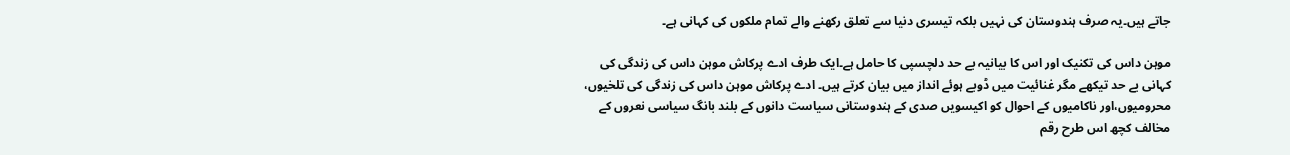جاتے ہیں۔یہ صرف ہندوستان کی نہیں بلکہ تیسری دنیا سے تعلق رکھنے والے تمام ملکوں کی کہانی ہے۔

موہن داس کی تکنیک اور اس کا بیانیہ بے حد دلچسپی کا حامل ہے۔ایک طرف ادے پرکاش موہن داس کی زندگی کی کہانی بے حد تیکھے مگر غنائیت میں ڈوبے ہوئے انداز میں بیان کرتے ہیں۔ ادے پرکاش موہن داس کی زندگی کی تلخیوں، محرومیوں،اور ناکامیوں کے احوال کو اکیسویں صدی کے ہندوستانی سیاست دانوں کے بلند بانگ سیاسی نعروں کے مخالف کچھ اس طرح رقم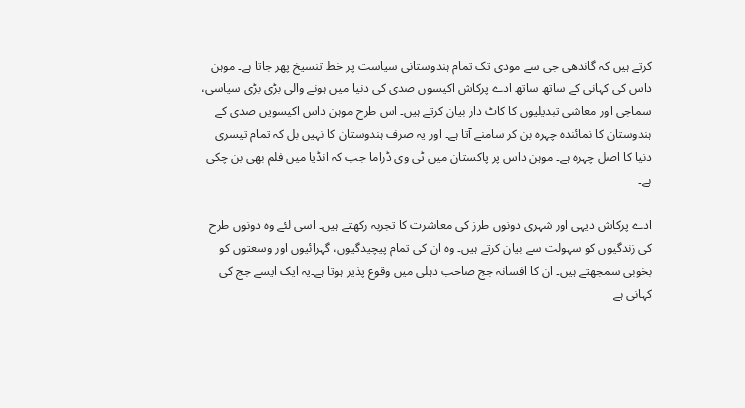کرتے ہیں کہ گاندھی جی سے مودی تک تمام ہندوستانی سیاست پر خط تنسیخ پھر جاتا ہے۔ موہن داس کی کہانی کے ساتھ ساتھ ادے پرکاش اکیسوں صدی کی دنیا میں ہونے والی بڑی بڑی سیاسی، سماجی اور معاشی تبدیلیوں کا کاٹ دار بیان کرتے ہیں۔ اس طرح موہن داس اکیسویں صدی کے ہندوستان کا نمائندہ چہرہ بن کر سامنے آتا ہے۔ اور یہ صرف ہندوستان کا نہیں بل کہ تمام تیسری دنیا کا اصل چہرہ ہے۔ موہن داس پر پاکستان میں ٹی وی ڈراما جب کہ انڈیا میں فلم بھی بن چکی ہے۔

ادے پرکاش دیہی اور شہری دونوں طرز کی معاشرت کا تجربہ رکھتے ہیں۔ اسی لئے وہ دونوں طرح کی زندگیوں کو سہولت سے بیان کرتے ہیں۔ وہ ان کی تمام پیچیدگیوں، گہرائیوں اور وسعتوں کو بخوبی سمجھتے ہیں۔ ان کا افسانہ جج صاحب دہلی میں وقوع پذیر ہوتا ہے۔یہ ایک ایسے جج کی کہانی ہے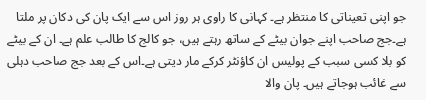جو اپنی تعیناتی کا منتظر ہے۔ کہانی کا راوی ہر روز اس سے ایک پان کی دکان پر ملتا ہے۔جج صاحب اپنے جوان بیٹے کے ساتھ رہتے ہیں، جو کالج کا طالب علم ہے۔ ان کے بیٹے کو بلا کسی سبب کے پولیس ان کاؤنٹر کرکے مار دیتی ہے۔اس کے بعد جج صاحب دہلی سے غائب ہوجاتے ہیں۔ پان والا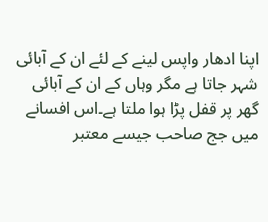اپنا ادھار واپس لینے کے لئے ان کے آبائی شہر جاتا ہے مگر وہاں کے ان کے آبائی گھر پر قفل پڑا ہوا ملتا ہے۔اس افسانے میں جج صاحب جیسے معتبر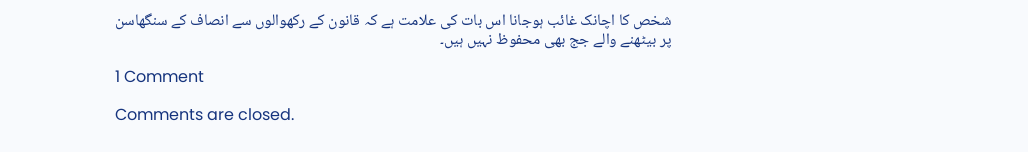شخص کا اچانک غائب ہوجانا اس بات کی علامت ہے کہ قانون کے رکھوالوں سے انصاف کے سنگھاسن پر بیٹھنے والے جج بھی محفوظ نہیں ہیں۔

1 Comment

Comments are closed.